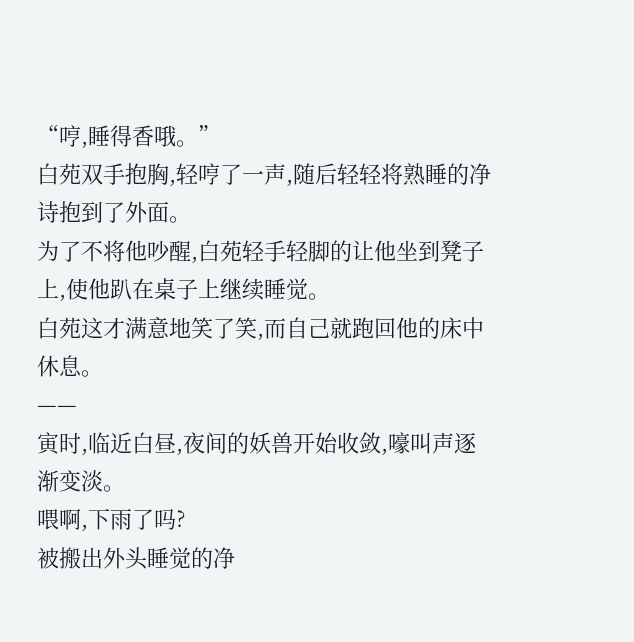“哼,睡得香哦。”
白苑双手抱胸,轻哼了一声,随后轻轻将熟睡的净诗抱到了外面。
为了不将他吵醒,白苑轻手轻脚的让他坐到凳子上,使他趴在桌子上继续睡觉。
白苑这才满意地笑了笑,而自己就跑回他的床中休息。
——
寅时,临近白昼,夜间的妖兽开始收敛,嚎叫声逐渐变淡。
喂啊,下雨了吗?
被搬出外头睡觉的净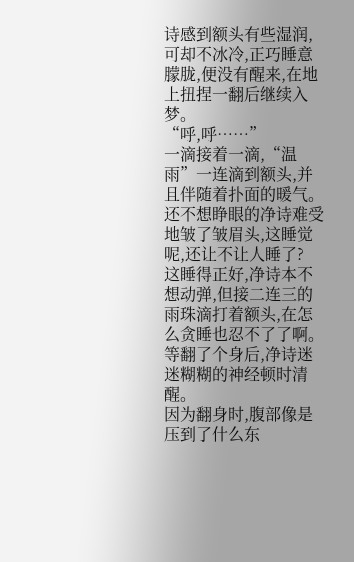诗感到额头有些湿润,可却不冰冷,正巧睡意朦胧,便没有醒来,在地上扭捏一翻后继续入梦。
“呼,呼……”
一滴接着一滴,“温雨”一连滴到额头,并且伴随着扑面的暖气。
还不想睁眼的净诗难受地皱了皱眉头,这睡觉呢,还让不让人睡了?
这睡得正好,净诗本不想动弹,但接二连三的雨珠滴打着额头,在怎么贪睡也忍不了了啊。
等翻了个身后,净诗迷迷糊糊的神经顿时清醒。
因为翻身时,腹部像是压到了什么东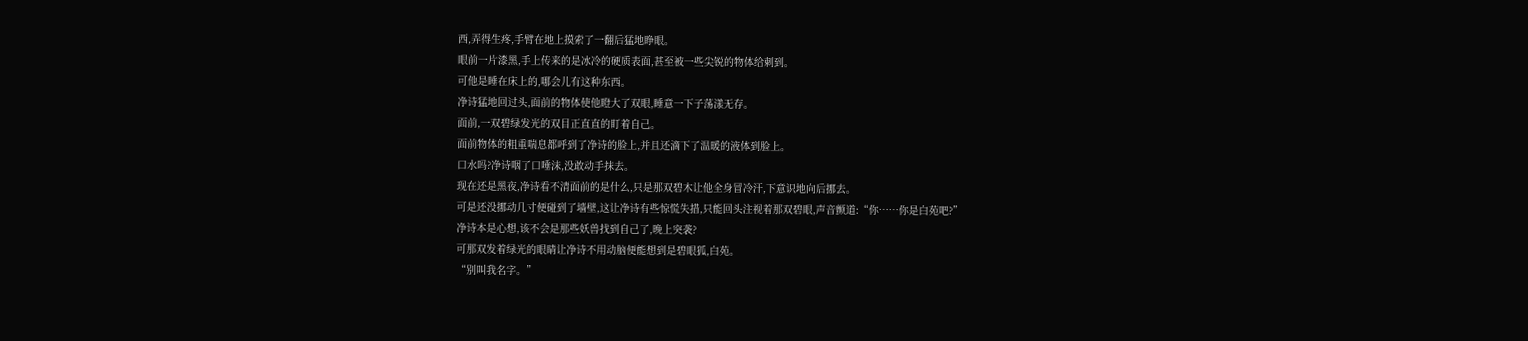西,弄得生疼,手臂在地上摸索了一翻后猛地睁眼。
眼前一片漆黑,手上传来的是冰冷的硬质表面,甚至被一些尖锐的物体给刺到。
可他是睡在床上的,哪会儿有这种东西。
净诗猛地回过头,面前的物体使他瞪大了双眼,睡意一下子荡漾无存。
面前,一双碧绿发光的双目正直直的盯着自己。
面前物体的粗重喘息都呼到了净诗的脸上,并且还滴下了温暖的液体到脸上。
口水吗?净诗咽了口唾沫,没敢动手抹去。
现在还是黑夜,净诗看不清面前的是什么,只是那双碧木让他全身冒冷汗,下意识地向后挪去。
可是还没挪动几寸便碰到了墙壁,这让净诗有些惊慌失措,只能回头注视着那双碧眼,声音颤道:“你……你是白苑吧?”
净诗本是心想,该不会是那些妖兽找到自己了,晚上突袭?
可那双发着绿光的眼睛让净诗不用动脑便能想到是碧眼狐,白苑。
“别叫我名字。”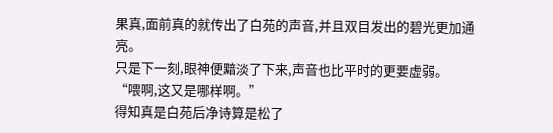果真,面前真的就传出了白苑的声音,并且双目发出的碧光更加通亮。
只是下一刻,眼神便黯淡了下来,声音也比平时的更要虚弱。
“喂啊,这又是哪样啊。”
得知真是白苑后净诗算是松了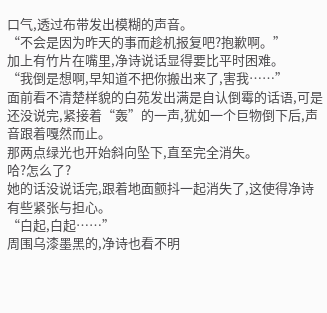口气,透过布带发出模糊的声音。
“不会是因为昨天的事而趁机报复吧?抱歉啊。”
加上有竹片在嘴里,净诗说话显得要比平时困难。
“我倒是想啊,早知道不把你搬出来了,害我……”
面前看不清楚样貌的白苑发出满是自认倒霉的话语,可是还没说完,紧接着“轰”的一声,犹如一个巨物倒下后,声音跟着嘎然而止。
那两点绿光也开始斜向坠下,直至完全消失。
哈?怎么了?
她的话没说话完,跟着地面颤抖一起消失了,这使得净诗有些紧张与担心。
“白起,白起……”
周围乌漆墨黑的,净诗也看不明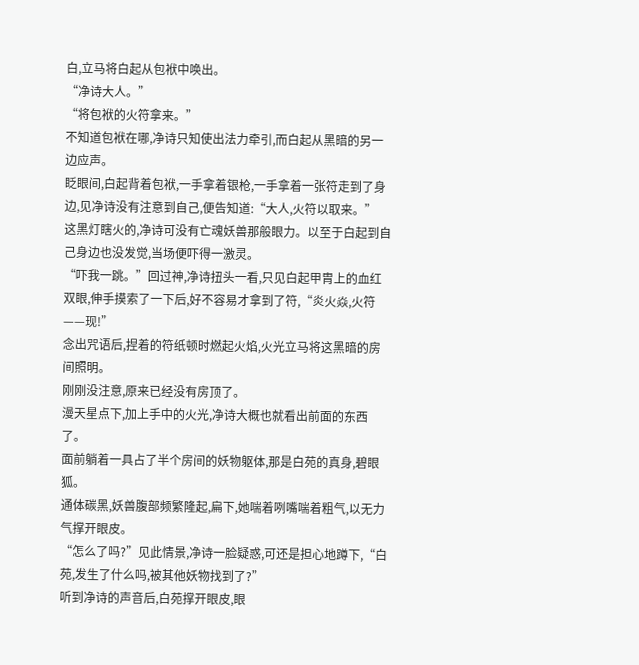白,立马将白起从包袱中唤出。
“净诗大人。”
“将包袱的火符拿来。”
不知道包袱在哪,净诗只知使出法力牵引,而白起从黑暗的另一边应声。
眨眼间,白起背着包袱,一手拿着银枪,一手拿着一张符走到了身边,见净诗没有注意到自己,便告知道:“大人,火符以取来。”
这黑灯瞎火的,净诗可没有亡魂妖兽那般眼力。以至于白起到自己身边也没发觉,当场便吓得一激灵。
“吓我一跳。”回过神,净诗扭头一看,只见白起甲胄上的血红双眼,伸手摸索了一下后,好不容易才拿到了符,“炎火焱,火符——现!”
念出咒语后,捏着的符纸顿时燃起火焰,火光立马将这黑暗的房间照明。
刚刚没注意,原来已经没有房顶了。
漫天星点下,加上手中的火光,净诗大概也就看出前面的东西了。
面前躺着一具占了半个房间的妖物躯体,那是白苑的真身,碧眼狐。
通体碳黑,妖兽腹部频繁隆起,扁下,她喘着咧嘴喘着粗气,以无力气撑开眼皮。
“怎么了吗?”见此情景,净诗一脸疑惑,可还是担心地蹲下,“白苑,发生了什么吗,被其他妖物找到了?”
听到净诗的声音后,白苑撑开眼皮,眼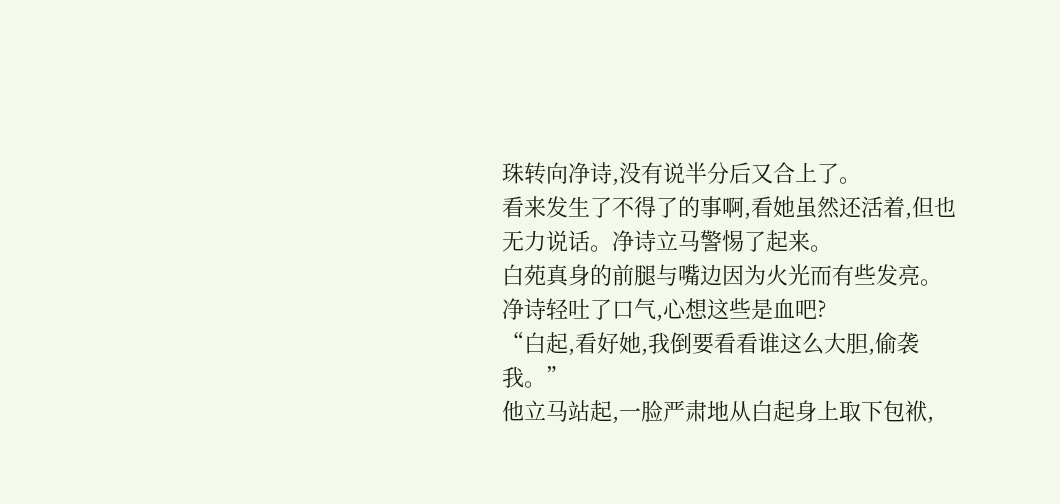珠转向净诗,没有说半分后又合上了。
看来发生了不得了的事啊,看她虽然还活着,但也无力说话。净诗立马警惕了起来。
白苑真身的前腿与嘴边因为火光而有些发亮。
净诗轻吐了口气,心想这些是血吧?
“白起,看好她,我倒要看看谁这么大胆,偷袭我。”
他立马站起,一脸严肃地从白起身上取下包袱,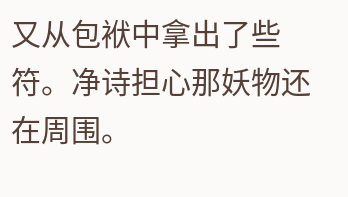又从包袱中拿出了些符。净诗担心那妖物还在周围。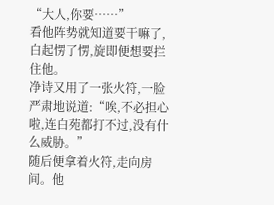“大人,你要……”
看他阵势就知道要干嘛了,白起愣了愣,旋即便想要拦住他。
净诗又用了一张火符,一脸严肃地说道:“唉,不必担心啦,连白苑都打不过,没有什么威胁。”
随后便拿着火符,走向房间。他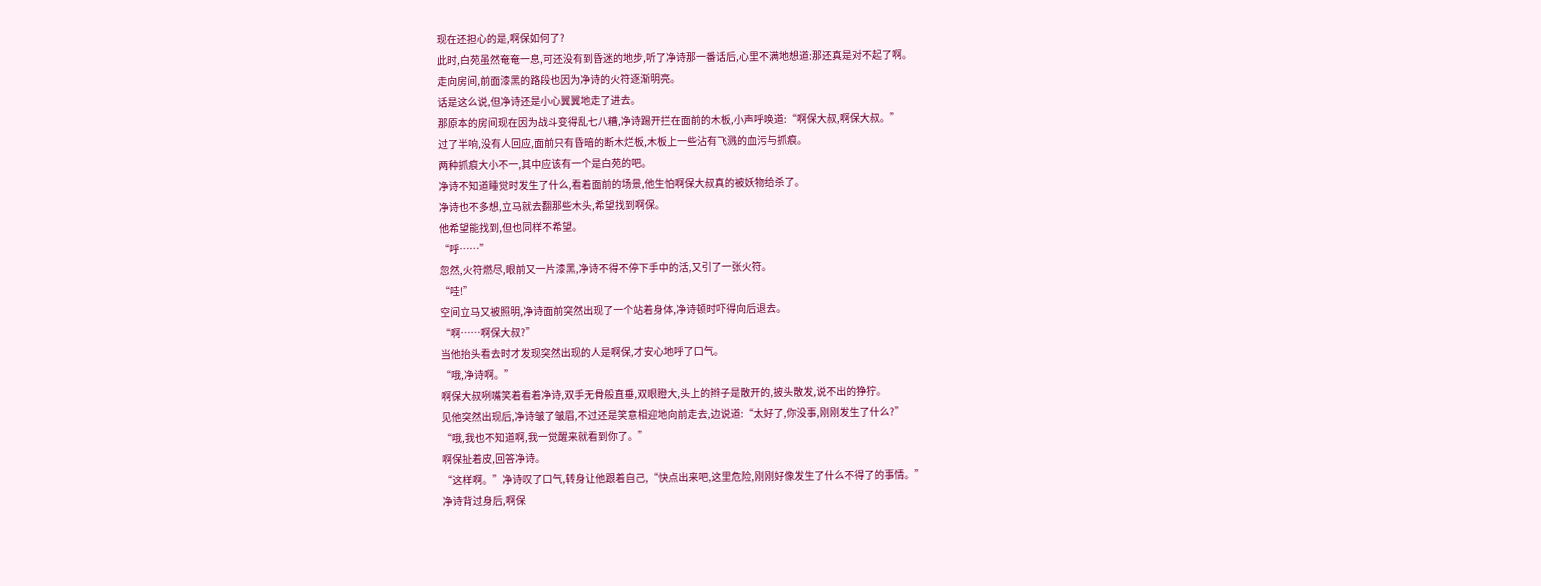现在还担心的是,啊保如何了?
此时,白苑虽然奄奄一息,可还没有到昏迷的地步,听了净诗那一番话后,心里不满地想道:那还真是对不起了啊。
走向房间,前面漆黑的路段也因为净诗的火符逐渐明亮。
话是这么说,但净诗还是小心翼翼地走了进去。
那原本的房间现在因为战斗变得乱七八糟,净诗踢开拦在面前的木板,小声呼唤道:“啊保大叔,啊保大叔。”
过了半响,没有人回应,面前只有昏暗的断木烂板,木板上一些沾有飞溅的血污与抓痕。
两种抓痕大小不一,其中应该有一个是白苑的吧。
净诗不知道睡觉时发生了什么,看着面前的场景,他生怕啊保大叔真的被妖物给杀了。
净诗也不多想,立马就去翻那些木头,希望找到啊保。
他希望能找到,但也同样不希望。
“呼……”
忽然,火符燃尽,眼前又一片漆黑,净诗不得不停下手中的活,又引了一张火符。
“哇!”
空间立马又被照明,净诗面前突然出现了一个站着身体,净诗顿时吓得向后退去。
“啊……啊保大叔?”
当他抬头看去时才发现突然出现的人是啊保,才安心地呼了口气。
“哦,净诗啊。”
啊保大叔咧嘴笑着看着净诗,双手无骨般直垂,双眼瞪大,头上的辫子是散开的,披头散发,说不出的狰狞。
见他突然出现后,净诗皱了皱眉,不过还是笑意相迎地向前走去,边说道:“太好了,你没事,刚刚发生了什么?”
“哦,我也不知道啊,我一觉醒来就看到你了。”
啊保扯着皮,回答净诗。
“这样啊。”净诗叹了口气,转身让他跟着自己,“快点出来吧,这里危险,刚刚好像发生了什么不得了的事情。”
净诗背过身后,啊保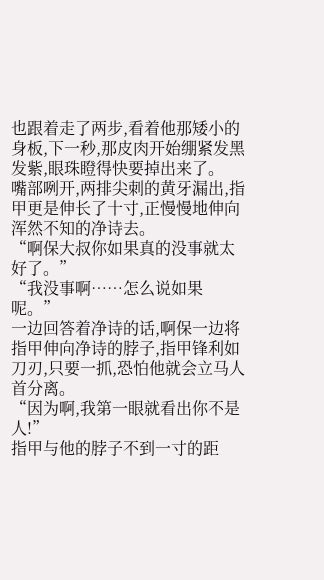也跟着走了两步,看着他那矮小的身板,下一秒,那皮肉开始绷紧发黑发紫,眼珠瞪得快要掉出来了。
嘴部咧开,两排尖刺的黄牙漏出,指甲更是伸长了十寸,正慢慢地伸向浑然不知的净诗去。
“啊保大叔你如果真的没事就太好了。”
“我没事啊……怎么说如果呢。”
一边回答着净诗的话,啊保一边将指甲伸向净诗的脖子,指甲锋利如刀刃,只要一抓,恐怕他就会立马人首分离。
“因为啊,我第一眼就看出你不是人!”
指甲与他的脖子不到一寸的距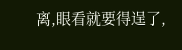离,眼看就要得逞了,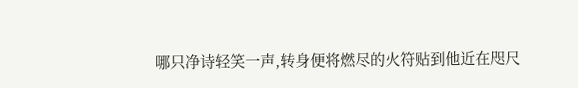哪只净诗轻笑一声,转身便将燃尽的火符贴到他近在咫尺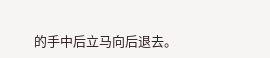的手中后立马向后退去。